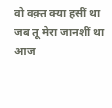वो वक़्त क्या हसीं था
जब तू मेरा जानशीं था
आज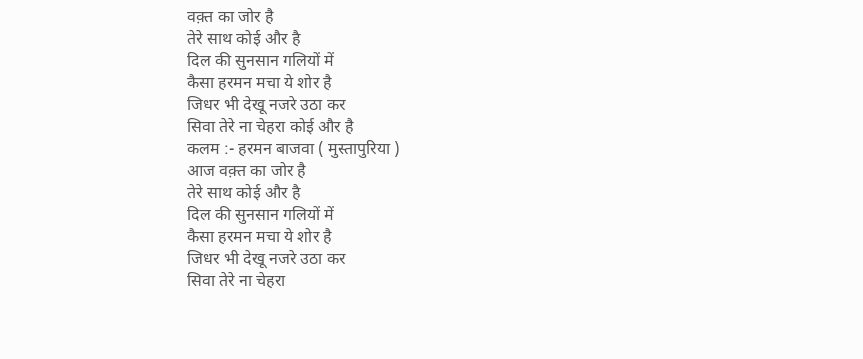वक़्त का जोर है
तेरे साथ कोई और है
दिल की सुनसान गलियों में
कैसा हरमन मचा ये शोर है
जिधर भी देखू नजरे उठा कर
सिवा तेरे ना चेहरा कोई और है
कलम :- हरमन बाजवा ( मुस्तापुरिया )
आज वक़्त का जोर है
तेरे साथ कोई और है
दिल की सुनसान गलियों में
कैसा हरमन मचा ये शोर है
जिधर भी देखू नजरे उठा कर
सिवा तेरे ना चेहरा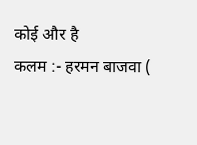कोई और है
कलम :- हरमन बाजवा (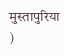मुस्तापुरिया )